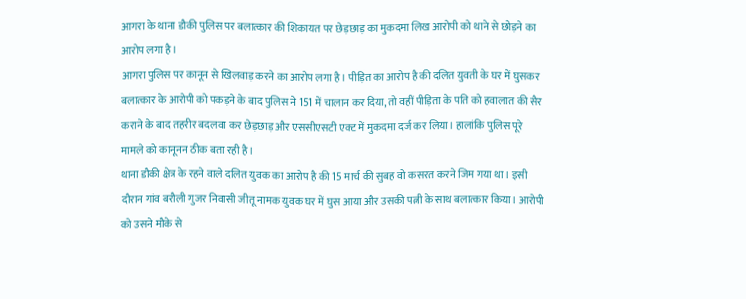आगरा के थाना डौकी पुलिस पर बलात्कार की शिकायत पर छेड़छाड़ का मुकदमा लिख आरोपी को थाने से छोड़ने का आरोप लगा है।
आगरा पुलिस पर कानून से खिलवाड़ करने का आरोप लगा है। पीड़ित का आरोप है की दलित युवती के घर में घुसकर बलात्कार के आरोपी को पकड़ने के बाद पुलिस ने 151 में चालान कर दिया, तो वहीं पीड़िता के पति को हवालात की सैर कराने के बाद तहरीर बदलवा कर छेड़छाड़ और एससीएसटी एक्ट में मुकदमा दर्ज कर लिया। हालांकि पुलिस पूरे मामले को कानूनन ठीक बता रही है।
थाना डौकी क्षेत्र के रहने वाले दलित युवक का आरोप है की 15 मार्च की सुबह वो कसरत करने जिम गया था। इसी दौरान गांव बरौली गुजर निवासी जीतू नामक युवक घर में घुस आया और उसकी पत्नी के साथ बलात्कार किया। आरोपी को उसने मौके से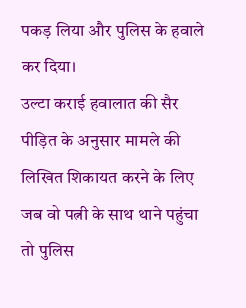पकड़ लिया और पुलिस के हवाले कर दिया।
उल्टा कराई हवालात की सैर
पीड़ित के अनुसार मामले की लिखित शिकायत करने के लिए जब वो पत्नी के साथ थाने पहुंचा तो पुलिस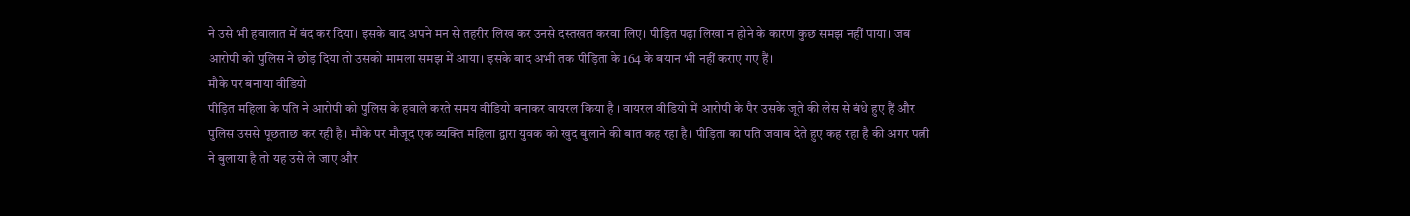ने उसे भी हवालात में बंद कर दिया। इसके बाद अपने मन से तहरीर लिख कर उनसे दस्तखत करवा लिए। पीड़ित पढ़ा लिखा न होने के कारण कुछ समझ नहीं पाया। जब आरोपी को पुलिस ने छोड़ दिया तो उसको मामला समझ में आया। इसके बाद अभी तक पीड़िता के 164 के बयान भी नहीं कराए गए हैं।
मौके पर बनाया वीडियो
पीड़ित महिला के पति ने आरोपी को पुलिस के हवाले करते समय वीडियो बनाकर वायरल किया है । वायरल वीडियो में आरोपी के पैर उसके जूते की लेस से बंधे हुए हैं और पुलिस उससे पूछताछ कर रही है। मौके पर मौजूद एक व्यक्ति महिला द्वारा युवक को खुद बुलाने की बात कह रहा है। पीड़िता का पति जवाब देते हुए कह रहा है की अगर पत्नी ने बुलाया है तो यह उसे ले जाए और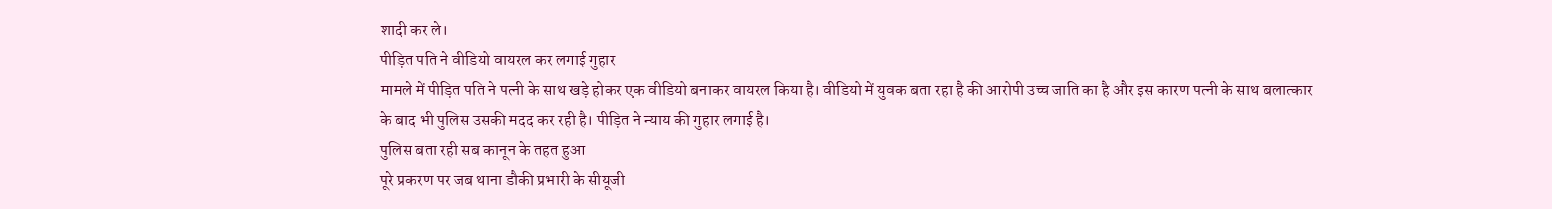शादी कर ले।
पीड़ित पति ने वीडियो वायरल कर लगाई गुहार
मामले में पीड़ित पति ने पत्नी के साथ खड़े होकर एक वीडियो बनाकर वायरल किया है। वीडियो में युवक बता रहा है की आरोपी उच्च जाति का है और इस कारण पत्नी के साथ बलात्कार के बाद भी पुलिस उसकी मदद कर रही है। पीड़ित ने न्याय की गुहार लगाई है।
पुलिस बता रही सब कानून के तहत हुआ
पूरे प्रकरण पर जब थाना डौकी प्रभारी के सीयूजी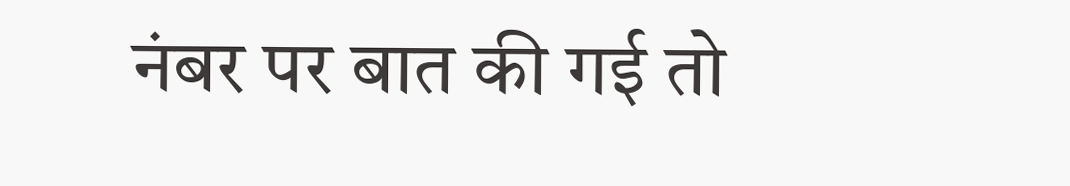नंबर पर बात की गई तो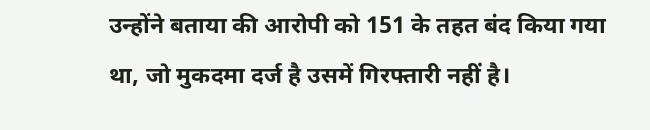उन्होंने बताया की आरोपी को 151 के तहत बंद किया गया था, जो मुकदमा दर्ज है उसमें गिरफ्तारी नहीं है।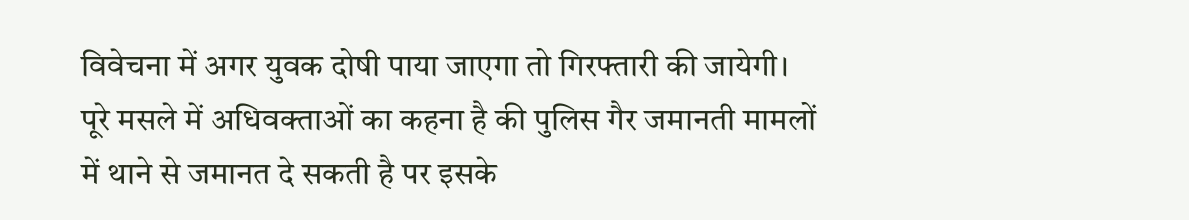विवेचना में अगर युवक दोषी पाया जाएगा तो गिरफ्तारी की जायेगी।
पूरे मसले में अधिवक्ताओं का कहना है की पुलिस गैर जमानती मामलों में थाने से जमानत दे सकती है पर इसके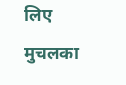लिए मुचलका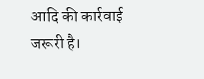आदि की कार्रवाई जरूरी है।